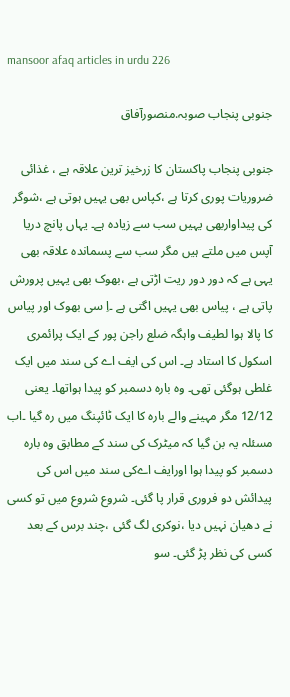mansoor afaq articles in urdu 226

جنوبی پنجاب صوبہ.منصورآفاق

جنوبی پنجاب پاکستان کا زرخیز ترین علاقہ ہے ، غذائی ضروریات پوری کرتا ہے ،کپاس بھی یہیں ہوتی ہے ،شوگر کی پیداواربھی یہیں سب سے زیادہ ہے۔ یہاں پانچ دریا آپس میں ملتے ہیں مگر سب سے پسماندہ علاقہ بھی یہی ہے کہ دور دور ریت اڑتی ہے ،بھوک بھی یہیں پرورش پاتی ہے ، پیاس بھی یہیں اگتی ہے ۔اِ سی بھوک اور پیاس کا پالا ہوا لطیف واہگہ ضلع راجن پور کے ایک پرائمری اسکول کا استاد ہے۔ اس کی ایف اے کی سند میں ایک غلطی ہوگئی تھی۔ وہ بارہ دسمبر کو پیدا ہواتھا۔ یعنی 12/12 مگر مہینے والے بارہ کا ایک ٹائپنگ میں رہ گیا ۔اب مسئلہ یہ بن گیا کہ میٹرک کی سند کے مطابق وہ بارہ دسمبر کو پیدا ہوا اورایف اےکی سند میں اس کی پیدائش دو فروری قرار پا گئی۔ شروع شروع میں تو کسی نے دھیان نہیں دیا ،نوکری لگ گئی ،چند برس کے بعد کسی کی نظر پڑ گئی۔ سو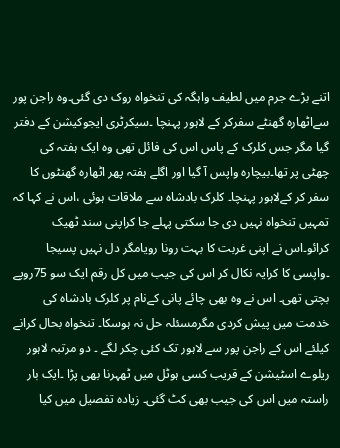اتنے بڑے جرم میں لطیف واہگہ کی تنخواہ روک دی گئی۔وہ راجن پور سےاٹھارہ گھنٹے سفرکر کے لاہور پہنچا ۔سیکرٹری ایجوکیشن کے دفتر گیا مگر جس کلرک کے پاس اس کی فائل تھی وہ ایک ہفتہ کی چھٹی پر تھا۔بیچارہ واپس آ گیا اور اگلے ہفتہ پھر اٹھارہ گھنٹوں کا سفر کر کےلاہور پہنچا۔ کلرک بادشاہ سے ملاقات ہوئی ،اس نے کہا کہ تمہیں تنخواہ نہیں دی جا سکتی پہلے جا کراپنی سند ٹھیک کرائو۔اس نے اپنی غربت کا بہت رونا رویامگر دل نہیں پسیجا ۔واپسی کا کرایہ نکال کر اس کی جیب میں کل رقم ایک سو 75روپے بچتی تھی۔ اس نے وہ بھی چائے پانی کےنام پر کلرک بادشاہ کی خدمت میں پیش کردی مگرمسئلہ حل نہ ہوسکا۔ تنخواہ بحال کرانے کیلئے اس کے راجن پور سے لاہور تک کئی چکر لگے ۔ دو مرتبہ لاہور ریلوے اسٹیشن کے قریب کسی ہوٹل میں ٹھہرنا بھی پڑا ۔ایک بار راستہ میں اس کی جیب بھی کٹ گئی۔ زیادہ تفصیل میں کیا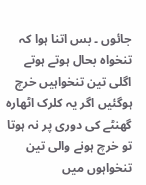جائوں ۔ بس اتنا ہوا کہ تنخواہ بحال ہوتے ہوتے اگلی تین تنخواہیں خرچ ہوگئیں اگر یہ کلرک اٹھارہ گھنٹے کی دوری پر نہ ہوتا تو خرچ ہونے والی تین تنخواہوں میں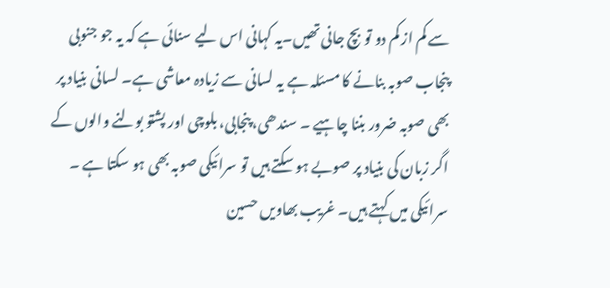سے کم از کم دو تو بچ جانی تھیں۔یہ کہانی اس لیے سنائی ہے کہ یہ جو جنوبی پنجاب صوبہ بنانے کا مسئلہ ہے یہ لسانی سے زیادہ معاشی ہے۔ لسانی بنیاد پر بھی صوبہ ضرور بننا چاہیے ۔ سندھی، پنجابی، بلوچی اور پشتو بولنے والوں کے اگر زبان کی بنیاد پر صوبے ہو سکتے ہیں تو سرائیکی صوبہ بھی ہو سکتا ہے ۔ سرائیکی میں کہتے ہیں۔ غریب بھاویں حسین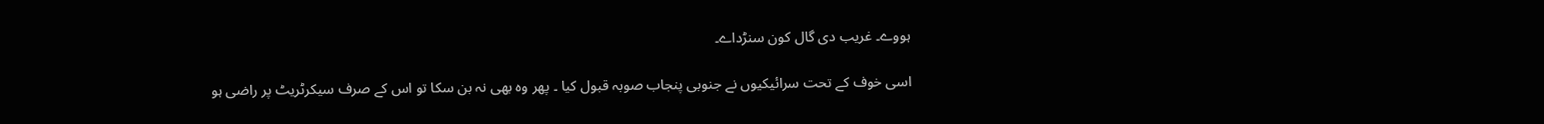ہووے۔ غریب دی گال کون سنڑداے۔

اسی خوف کے تحت سرائیکیوں نے جنوبی پنجاب صوبہ قبول کیا ۔ پھر وہ بھی نہ بن سکا تو اس کے صرف سیکرٹریٹ پر راضی ہو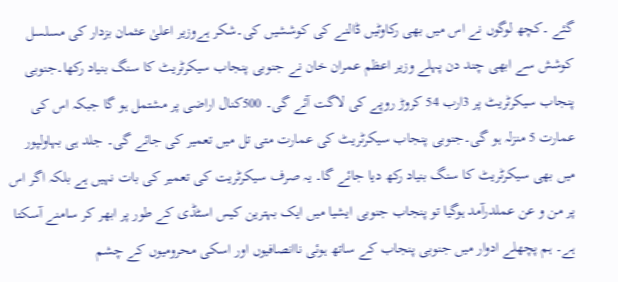گئے ۔کچھ لوگوں نے اس میں بھی رکاوٹیں ڈالنے کی کوششیں کی۔شکر ہےوزیر اعلیٰ عثمان بزدار کی مسلسل کوشش سے ابھی چند دن پہلے وزیر اعظم عمران خان نے جنوبی پنجاب سیکرٹریٹ کا سنگ بنیاد رکھا۔جنوبی پنجاب سیکرٹریٹ پر 3ارب 54 کروڑ روپے کی لاگت آئے گی۔ 500کنال اراضی پر مشتمل ہو گا جبکہ اس کی عمارت 5 منزلہ ہو گی۔جنوبی پنجاب سیکرٹریٹ کی عمارت متی تل میں تعمیر کی جائے گی۔ جلد ہی بہاولپور میں بھی سیکرٹریٹ کا سنگ بنیاد رکھ دیا جائے گا۔ یہ صرف سیکرٹریت کی تعمیر کی بات نہیں ہے بلکہ اگر اس پر من و عن عملدرآمد ہوگیا تو پنجاب جنوبی ایشیا میں ایک بہترین کیس اسٹڈی کے طور پر ابھر کر سامنے آسکتا ہے۔ ہم پچھلے ادوار میں جنوبی پنجاب کے ساتھ ہوئی ناانصافیوں اور اسکی محرومیوں کے چشم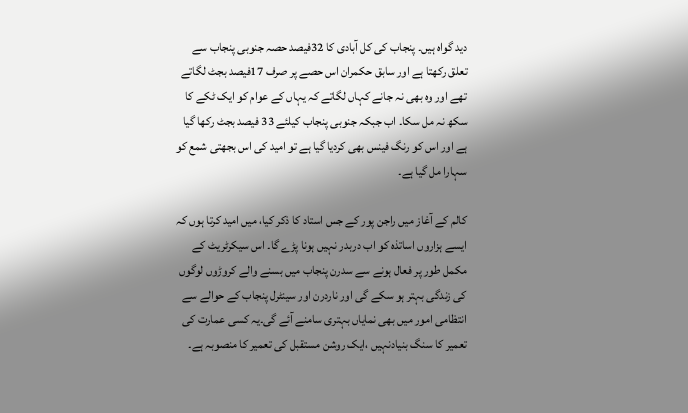دید گواہ ہیں۔ پنجاب کی کل آبادی کا 32فیصد حصہ جنوبی پنجاب سے تعلق رکھتا ہے اور سابق حکمران اس حصے پر صرف 17فیصد بجٹ لگاتے تھے اور وہ بھی نہ جانے کہاں لگاتے کہ یہاں کے عوام کو ایک ٹکے کا سکھ نہ مل سکا۔ اب جبکہ جنوبی پنجاب کیلئے 33 فیصد بجٹ رکھا گیا ہے اور اس کو رنگ فینس بھی کردیا گیا ہے تو امید کی اس بجھتی شمع کو سہارا مل گیا ہے۔

کالم کے آغاز میں راجن پور کے جس استاد کا ذکر کیا، میں امید کرتا ہوں کہ ایسے ہزاروں اساتذہ کو اب دربدر نہیں ہونا پڑے گا۔ اس سیکرٹریٹ کے مکمل طور پر فعال ہونے سے سدرن پنجاب میں بسنے والے کروڑوں لوگوں کی زندگی بہتر ہو سکے گی اور ناردرن اور سینٹرل پنجاب کے حوالے سے انتظامی امور میں بھی نمایاں بہتری سامنے آئے گی۔یہ کسی عمارت کی تعمیر کا سنگ بنیادنہیں ،ایک روشن مستقبل کی تعمیر کا منصوبہ ہے۔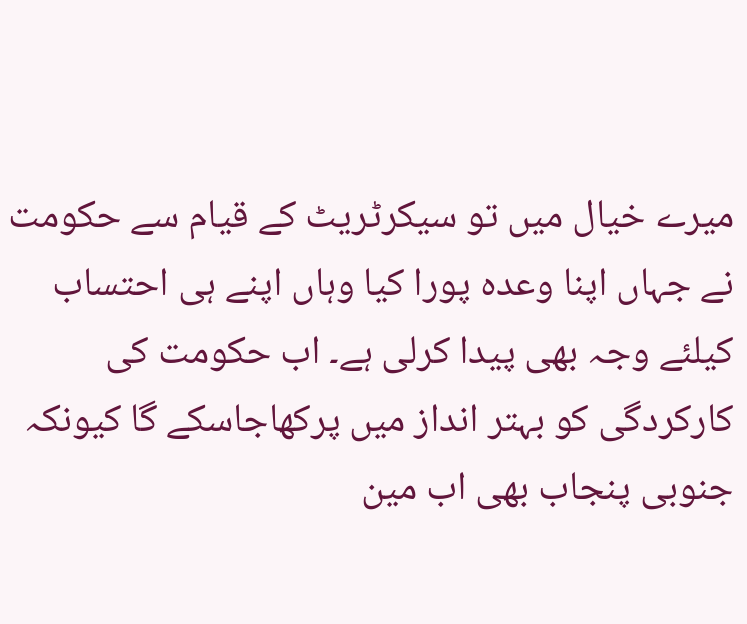میرے خیال میں تو سیکرٹریٹ کے قیام سے حکومت نے جہاں اپنا وعدہ پورا کیا وہاں اپنے ہی احتساب کیلئے وجہ بھی پیدا کرلی ہے۔ اب حکومت کی کارکردگی کو بہتر انداز میں پرکھاجاسکے گا کیونکہ جنوبی پنجاب بھی اب مین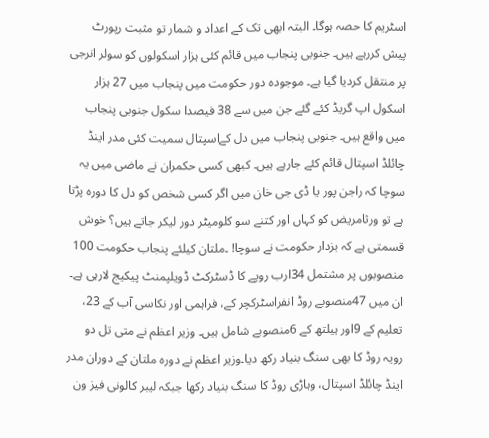اسٹریم کا حصہ ہوگا۔ البتہ ابھی تک کے اعداد و شمار تو مثبت رپورٹ پیش کررہے ہیں۔ جنوبی پنجاب میں قائم کئی ہزار اسکولوں کو سولر انرجی پر منتقل کردیا گیا ہے۔ موجودہ دور حکومت میں پنجاب میں 27 ہزار اسکول اپ گریڈ کئے گئے جن میں سے 38 فیصدا سکول جنوبی پنجاب میں واقع ہیں۔ جنوبی پنجاب میں دل کےاسپتال سمیت کئی مدر اینڈ چائلڈ اسپتال قائم کئے جارہے ہیں۔ کبھی کسی حکمران نے ماضی میں یہ سوچا کہ راجن پور یا ڈی جی خان میں اگر کسی شخص کو دل کا دورہ پڑتا ہے تو ورثامریض کو کہاں اور کتنے سو کلومیٹر دور لیکر جاتے ہیں؟ خوش قسمتی ہے کہ بزدار حکومت نے سوچا! ۔ملتان کیلئے پنجاب حکومت 100 منصوبوں پر مشتمل 34ارب روپے کا ڈسٹرکٹ ڈویلپمنٹ پیکیج لارہی ہے۔ ان میں 47منصوبے روڈ انفراسٹرکچر کے، فراہمی اور نکاسی آب کے 23، تعلیم کے 9اور ہیلتھ کے 6منصوبے شامل ہیں۔ وزیر اعظم نے متی تل دو رویہ روڈ کا بھی سنگ بنیاد رکھ دیا۔وزیر اعظم نے دورہ ملتان کے دوران مدر اینڈ چائلڈ اسپتال، وہاڑی روڈ کا سنگ بنیاد رکھا جبکہ لیبر کالونی فیز ون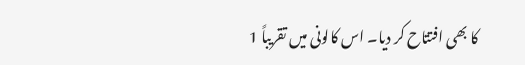کا بھی افتتاح کر دیا۔ اس کالونی میں تقریباً 1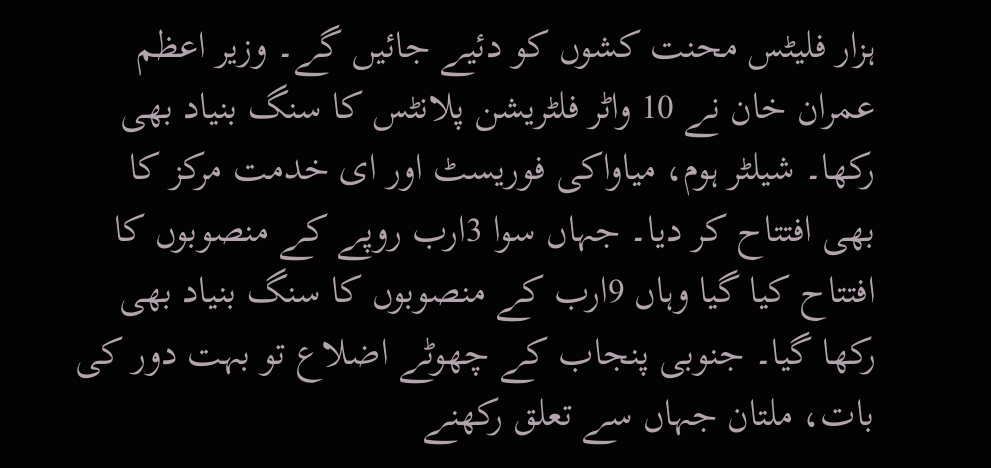ہزار فلیٹس محنت کشوں کو دئیے جائیں گے۔ وزیر اعظم عمران خان نے 10 واٹر فلٹریشن پلانٹس کا سنگ بنیاد بھی رکھا۔ شیلٹر ہوم، میاواکی فوریسٹ اور ای خدمت مرکز کا بھی افتتاح کر دیا۔ جہاں سوا 3ارب روپے کے منصوبوں کا افتتاح کیا گیا وہاں 9ارب کے منصوبوں کا سنگ بنیاد بھی رکھا گیا۔ جنوبی پنجاب کے چھوٹے اضلاع تو بہت دور کی بات، ملتان جہاں سے تعلق رکھنے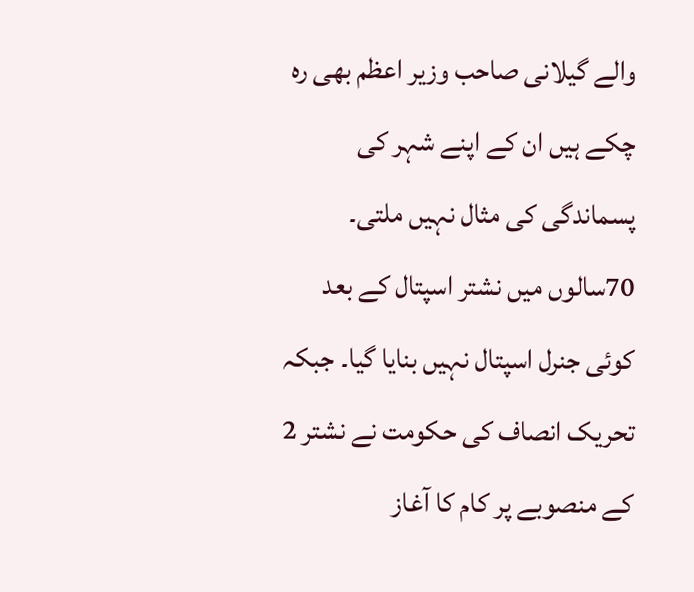والے گیلانی صاحب وزیر اعظم بھی رہ چکے ہیں ان کے اپنے شہر کی پسماندگی کی مثال نہیں ملتی۔ 70سالوں میں نشتر اسپتال کے بعد کوئی جنرل اسپتال نہیں بنایا گیا۔ جبکہ تحریک انصاف کی حکومت نے نشتر 2 کے منصوبے پر کام کا آغاز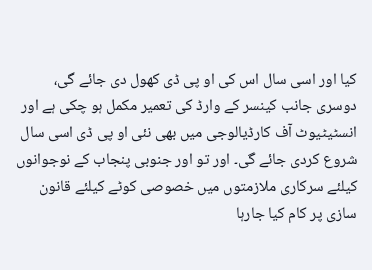کیا اور اسی سال اس کی او پی ڈی کھول دی جائے گی، دوسری جانب کینسر کے وارڈ کی تعمیر مکمل ہو چکی ہے اور انسٹیٹیوٹ آف کارڈیالوجی میں بھی نئی او پی ڈی اسی سال شروع کردی جائے گی۔ اور تو اور جنوبی پنجاب کے نوجوانوں کیلئے سرکاری ملازمتوں میں خصوصی کوٹے کیلئے قانون سازی پر کام کیا جارہا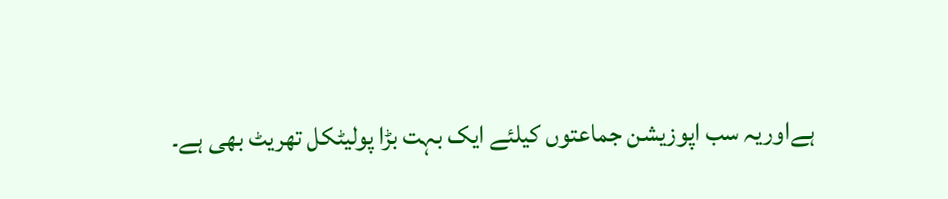ہےاوریہ سب اپوزیشن جماعتوں کیلئے ایک بہت بڑا پولیٹکل تھریٹ بھی ہے۔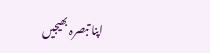اپنا تبصرہ بھیجیں